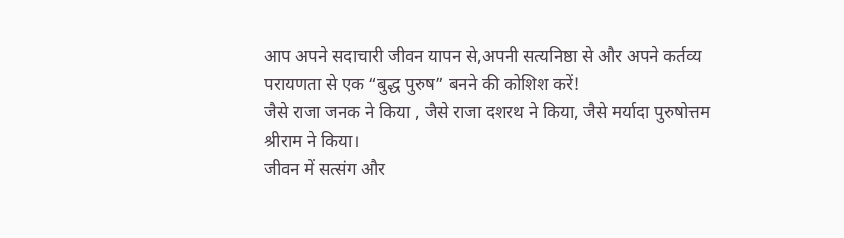आप अपने सदाचारी जीवन यापन से,अपनी सत्यनिष्ठा से और अपने कर्तव्य परायणता से एक “बुद्ध पुरुष” बनने की कोशिश करें!
जैसे राजा जनक ने किया , जैसे राजा दशरथ ने किया, जैसे मर्यादा पुरुषोत्तम श्रीराम ने किया।
जीवन में सत्संग और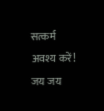सत्कर्म अवश्य करें!
जय जय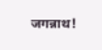जगन्नाथ!